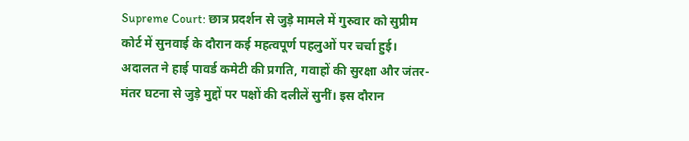Supreme Court: छात्र प्रदर्शन से जुड़े मामले में गुरुवार को सुप्रीम कोर्ट में सुनवाई के दौरान कई महत्वपूर्ण पहलुओं पर चर्चा हुई। अदालत ने हाई पावर्ड कमेटी की प्रगति, गवाहों की सुरक्षा और जंतर-मंतर घटना से जुड़े मुद्दों पर पक्षों की दलीलें सुनीं। इस दौरान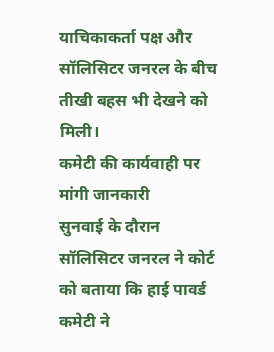याचिकाकर्ता पक्ष और सॉलिसिटर जनरल के बीच तीखी बहस भी देखने को मिली।
कमेटी की कार्यवाही पर मांगी जानकारी
सुनवाई के दौरान सॉलिसिटर जनरल ने कोर्ट को बताया कि हाई पावर्ड कमेटी ने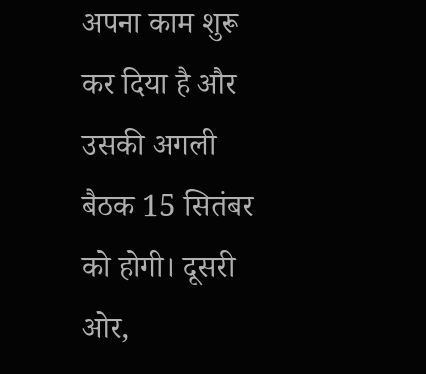अपना काम शुरू कर दिया है और उसकी अगली बैठक 15 सितंबर को होगी। दूसरी ओर,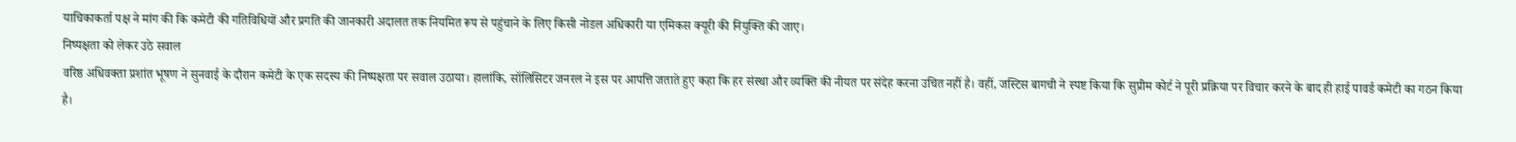याचिकाकर्ता पक्ष ने मांग की कि कमेटी की गतिविधियों और प्रगति की जानकारी अदालत तक नियमित रूप से पहुंचाने के लिए किसी नोडल अधिकारी या एमिकस क्यूरी की नियुक्ति की जाए।
निष्पक्षता को लेकर उठे सवाल
वरिष्ठ अधिवक्ता प्रशांत भूषण ने सुनवाई के दौरान कमेटी के एक सदस्य की निष्पक्षता पर सवाल उठाया। हालांकि, सॉलिसिटर जनरल ने इस पर आपत्ति जताते हुए कहा कि हर संस्था और व्यक्ति की नीयत पर संदेह करना उचित नहीं है। वहीं, जस्टिस बागची ने स्पष्ट किया कि सुप्रीम कोर्ट ने पूरी प्रक्रिया पर विचार करने के बाद ही हाई पावर्ड कमेटी का गठन किया है।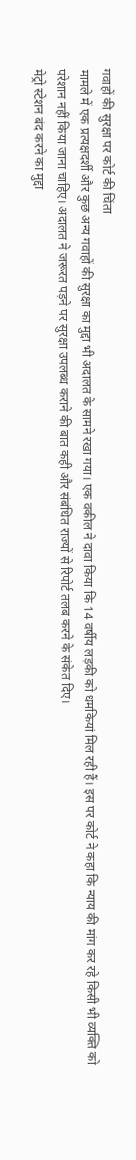गवाहों की सुरक्षा पर कोर्ट की चिंता
मामले में एक प्रत्यक्षदर्शी और कुछ अन्य गवाहों की सुरक्षा का मुद्दा भी अदालत के सामने रखा गया। एक वकील ने दावा किया कि 14 वर्षीय लड़की को धमकियां मिल रही हैं। इस पर कोर्ट ने कहा कि न्याय की मांग कर रहे किसी भी व्यक्ति को परेशान नहीं किया जाना चाहिए। अदालत ने जरूरत पड़ने पर सुरक्षा उपलब्ध कराने की बात कही और संबंधित राज्यों से रिपोर्ट तलब करने के संकेत दिए।
मेट्रो स्टेशन बंद करने का मुद्दा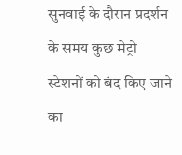सुनवाई के दौरान प्रदर्शन के समय कुछ मेट्रो स्टेशनों को बंद किए जाने का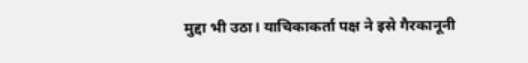मुद्दा भी उठा। याचिकाकर्ता पक्ष ने इसे गैरकानूनी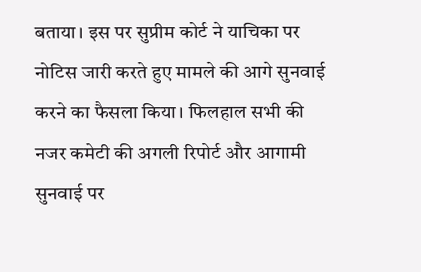बताया। इस पर सुप्रीम कोर्ट ने याचिका पर नोटिस जारी करते हुए मामले की आगे सुनवाई करने का फैसला किया। फिलहाल सभी की नजर कमेटी की अगली रिपोर्ट और आगामी सुनवाई पर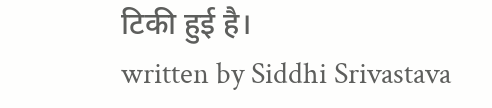टिकी हुई है।
written by Siddhi Srivastava